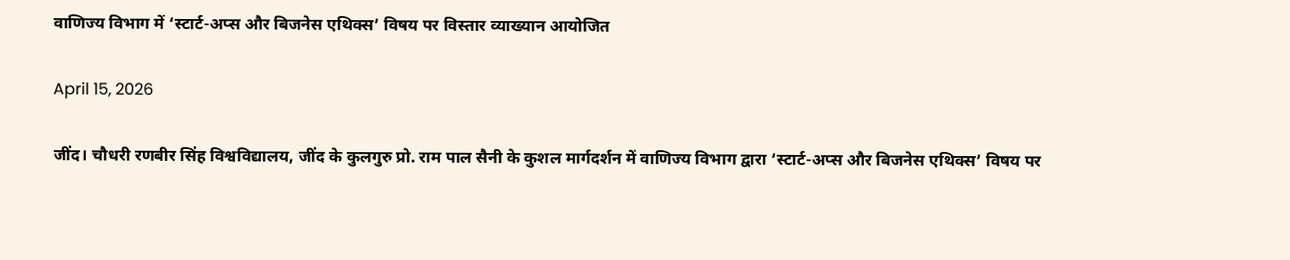वाणिज्य विभाग में ‘स्टार्ट-अप्स और बिजनेस एथिक्स’ विषय पर विस्तार व्याख्यान आयोजित

April 15, 2026

जींद। चौधरी रणबीर सिंह विश्वविद्यालय, जींद के कुलगुरु प्रो. राम पाल सैनी के कुशल मार्गदर्शन में वाणिज्य विभाग द्वारा ‘स्टार्ट-अप्स और बिजनेस एथिक्स’ विषय पर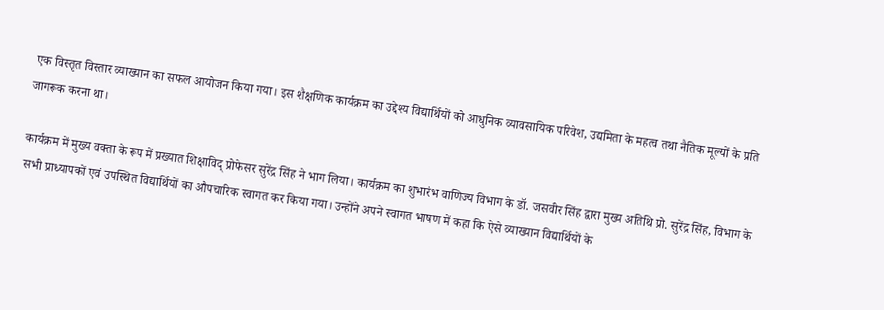एक विस्तृत विस्तार व्याख्यान का सफल आयोजन किया गया। इस शैक्षणिक कार्यक्रम का उद्देश्य विद्यार्थियों को आधुनिक व्यावसायिक परिवेश, उद्यमिता के महत्व तथा नैतिक मूल्यों के प्रति जागरूक करना था।

कार्यक्रम में मुख्य वक्ता के रूप में प्रख्यात शिक्षाविद् प्रोफेसर सुरेंद्र सिंह ने भाग लिया। कार्यक्रम का शुभारंभ वाणिज्य विभाग के डॉ. जसवीर सिंह द्वारा मुख्य अतिथि प्रो. सुरेंद्र सिंह, विभाग के सभी प्राध्यापकों एवं उपस्थित विद्यार्थियों का औपचारिक स्वागत कर किया गया। उन्होंने अपने स्वागत भाषण में कहा कि ऐसे व्याख्यान विद्यार्थियों के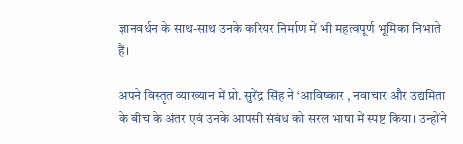ज्ञानवर्धन के साथ-साथ उनके करियर निर्माण में भी महत्वपूर्ण भूमिका निभाते हैं।

अपने विस्तृत व्याख्यान में प्रो. सुरेंद्र सिंह ने ‘आविष्कार , नवाचार और उद्यमिता के बीच के अंतर एवं उनके आपसी संबंध को सरल भाषा में स्पष्ट किया। उन्होंने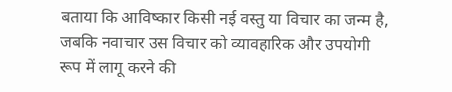बताया कि आविष्कार किसी नई वस्तु या विचार का जन्म है, जबकि नवाचार उस विचार को व्यावहारिक और उपयोगी रूप में लागू करने की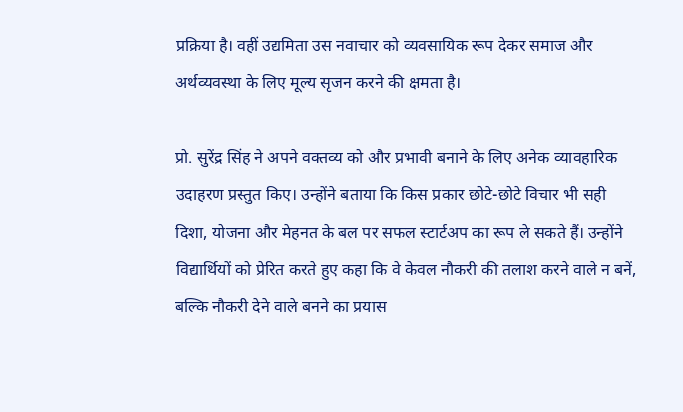प्रक्रिया है। वहीं उद्यमिता उस नवाचार को व्यवसायिक रूप देकर समाज और अर्थव्यवस्था के लिए मूल्य सृजन करने की क्षमता है।

प्रो. सुरेंद्र सिंह ने अपने वक्तव्य को और प्रभावी बनाने के लिए अनेक व्यावहारिक उदाहरण प्रस्तुत किए। उन्होंने बताया कि किस प्रकार छोटे-छोटे विचार भी सही दिशा, योजना और मेहनत के बल पर सफल स्टार्टअप का रूप ले सकते हैं। उन्होंने विद्यार्थियों को प्रेरित करते हुए कहा कि वे केवल नौकरी की तलाश करने वाले न बनें, बल्कि नौकरी देने वाले बनने का प्रयास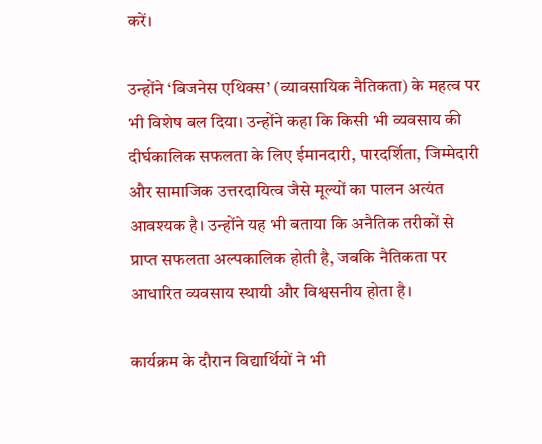करें।

उन्होंने ‘बिजनेस एथिक्स’ (व्यावसायिक नैतिकता) के महत्व पर भी विशेष बल दिया। उन्होंने कहा कि किसी भी व्यवसाय की दीर्घकालिक सफलता के लिए ईमानदारी, पारदर्शिता, जिम्मेदारी और सामाजिक उत्तरदायित्व जैसे मूल्यों का पालन अत्यंत आवश्यक है। उन्होंने यह भी बताया कि अनैतिक तरीकों से प्राप्त सफलता अल्पकालिक होती है, जबकि नैतिकता पर आधारित व्यवसाय स्थायी और विश्वसनीय होता है।

कार्यक्रम के दौरान विद्यार्थियों ने भी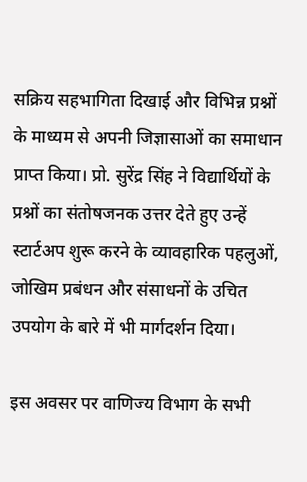सक्रिय सहभागिता दिखाई और विभिन्न प्रश्नों के माध्यम से अपनी जिज्ञासाओं का समाधान प्राप्त किया। प्रो. सुरेंद्र सिंह ने विद्यार्थियों के प्रश्नों का संतोषजनक उत्तर देते हुए उन्हें स्टार्टअप शुरू करने के व्यावहारिक पहलुओं, जोखिम प्रबंधन और संसाधनों के उचित उपयोग के बारे में भी मार्गदर्शन दिया।

इस अवसर पर वाणिज्य विभाग के सभी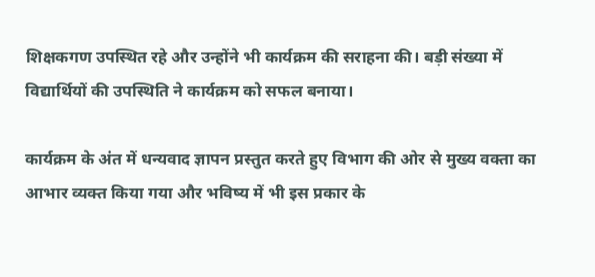शिक्षकगण उपस्थित रहे और उन्होंने भी कार्यक्रम की सराहना की। बड़ी संख्या में विद्यार्थियों की उपस्थिति ने कार्यक्रम को सफल बनाया।

कार्यक्रम के अंत में धन्यवाद ज्ञापन प्रस्तुत करते हुए विभाग की ओर से मुख्य वक्ता का आभार व्यक्त किया गया और भविष्य में भी इस प्रकार के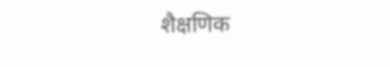शैक्षणिक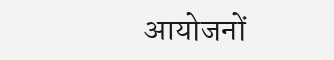आयोजनों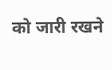को जारी रखने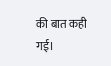की बात कही गई।